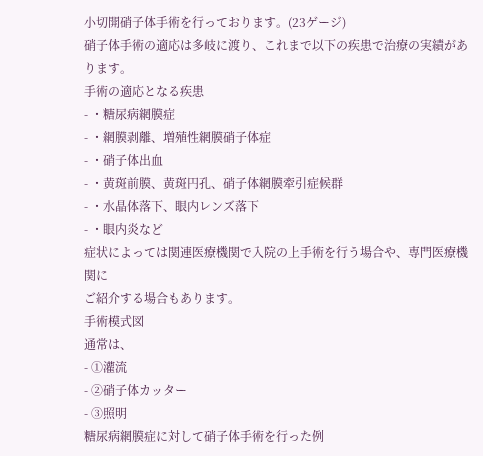小切開硝子体手術を行っております。(23ゲージ)
硝子体手術の適応は多岐に渡り、これまで以下の疾患で治療の実績があります。
手術の適応となる疾患
- ・糖尿病網膜症
- ・網膜剥離、増殖性網膜硝子体症
- ・硝子体出血
- ・黄斑前膜、黄斑円孔、硝子体網膜牽引症候群
- ・水晶体落下、眼内レンズ落下
- ・眼内炎など
症状によっては関連医療機関で入院の上手術を行う場合や、専門医療機関に
ご紹介する場合もあります。
手術模式図
通常は、
- ①灌流
- ②硝子体カッター
- ③照明
糖尿病網膜症に対して硝子体手術を行った例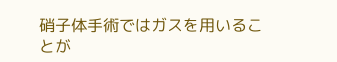硝子体手術ではガスを用いることが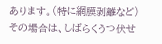あります。(特に網膜剥離など)
その場合は、しばらくうつ伏せ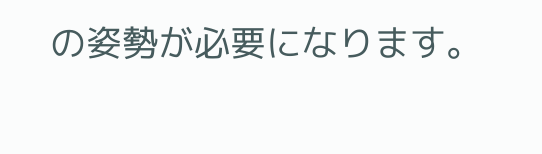の姿勢が必要になります。